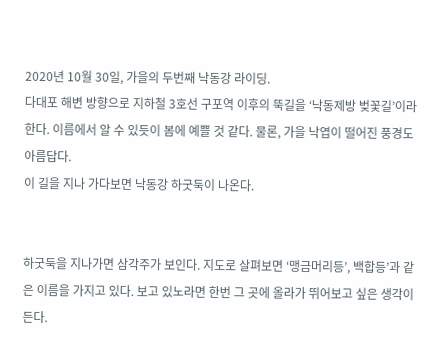2020년 10월 30일, 가을의 두번째 낙동강 라이딩.
다대포 해변 방향으로 지하철 3호선 구포역 이후의 뚝길을 ‘낙동제방 벚꽃길’이라 한다. 이름에서 알 수 있듯이 봄에 예쁠 것 같다. 물론, 가을 낙엽이 떨어진 풍경도 아름답다.
이 길을 지나 가다보면 낙동강 하굿둑이 나온다.


하굿둑을 지나가면 삼각주가 보인다. 지도로 살펴보면 ‘맹금머리등’, 백합등’과 같은 이름을 가지고 있다. 보고 있노라면 한번 그 곳에 올라가 뛰어보고 싶은 생각이 든다.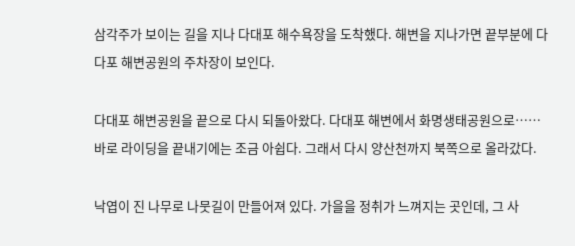삼각주가 보이는 길을 지나 다대포 해수욕장을 도착했다. 해변을 지나가면 끝부분에 다다포 해변공원의 주차장이 보인다.

다대포 해변공원을 끝으로 다시 되돌아왔다. 다대포 해변에서 화명생태공원으로……
바로 라이딩을 끝내기에는 조금 아쉽다. 그래서 다시 양산천까지 북쪽으로 올라갔다.

낙엽이 진 나무로 나뭇길이 만들어져 있다. 가을을 정취가 느껴지는 곳인데, 그 사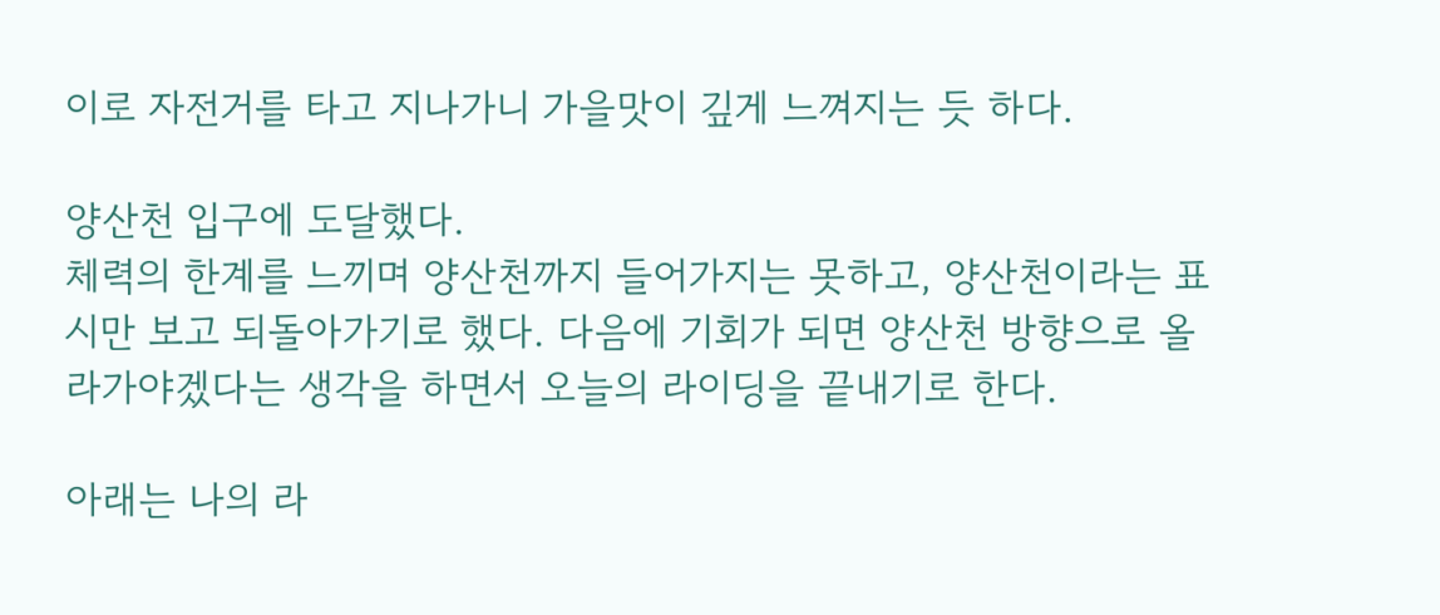이로 자전거를 타고 지나가니 가을맛이 깊게 느껴지는 듯 하다.

양산천 입구에 도달했다.
체력의 한계를 느끼며 양산천까지 들어가지는 못하고, 양산천이라는 표시만 보고 되돌아가기로 했다. 다음에 기회가 되면 양산천 방향으로 올라가야겠다는 생각을 하면서 오늘의 라이딩을 끝내기로 한다.

아래는 나의 라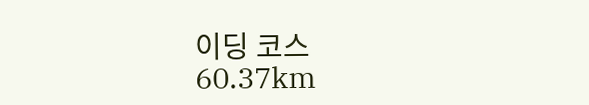이딩 코스
60.37km